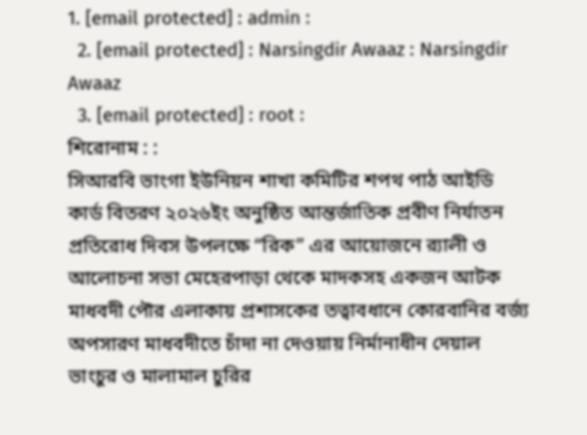1. [email protected] : admin :
  2. [email protected] : Narsingdir Awaaz : Narsingdir Awaaz
  3. [email protected] : root :
শিরোনাম : :
সিআরবি ভাংগা ইউনিয়ন শাখা কমিটির শপথ পাঠ আইডি কার্ড বিতরণ ২০২৬ইং অনুষ্ঠিত আন্তর্জাতিক প্রবীণ নির্যাতন প্রতিরোধ দিবস উপলক্ষে “রিক” এর আয়োজনে র‍্যালী ও আলোচনা সভা মেহেরপাড়া থেকে মাদকসহ একজন আটক মাধবদী পৌর এলাকায় প্রশাসকের তত্বাবধানে কোরবানির বর্জ্য অপসারণ মাধবদীতে চাঁদা না দেওয়ায় নির্মানাধীন দেয়াল ভাংচুর ও মালামাল চুরির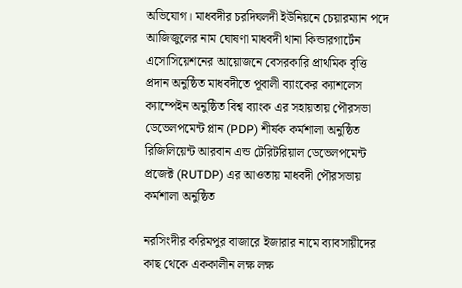অভিযোগ। মাধবদীর চরদিঘলদী ইউনিয়নে চেয়ারম্যান পদে আজিজুলের নাম ঘোষণা মাধবদী থানা কিন্ডারগার্টেন এসোসিয়েশনের আয়োজনে বেসরকারি প্রাথমিক বৃত্তি প্রদান অনুষ্ঠিত মাধবদীতে পূবালী ব্যাংকের ক্যাশলেস ক্যাম্পেইন অনুষ্ঠিত বিশ্ব ব্যাংক এর সহায়তায় পৌরসভা ডেভেলপমেন্ট প্লান (PDP) শীর্ষক কর্মশালা অনুষ্ঠিত রিজিলিয়েন্ট আরবান এন্ড টেরিটরিয়াল ডেভেলপমেন্ট প্রজেক্ট (RUTDP) এর আওতায় মাধবদী পৌরসভায় কর্মশালা অনুষ্ঠিত

নরসিংদীর করিমপুর বাজারে ইজারার নামে ব্যাবসায়ীদের কাছ থেকে এককালীন লক্ষ লক্ষ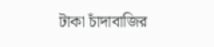টাকা চাঁদাবাজির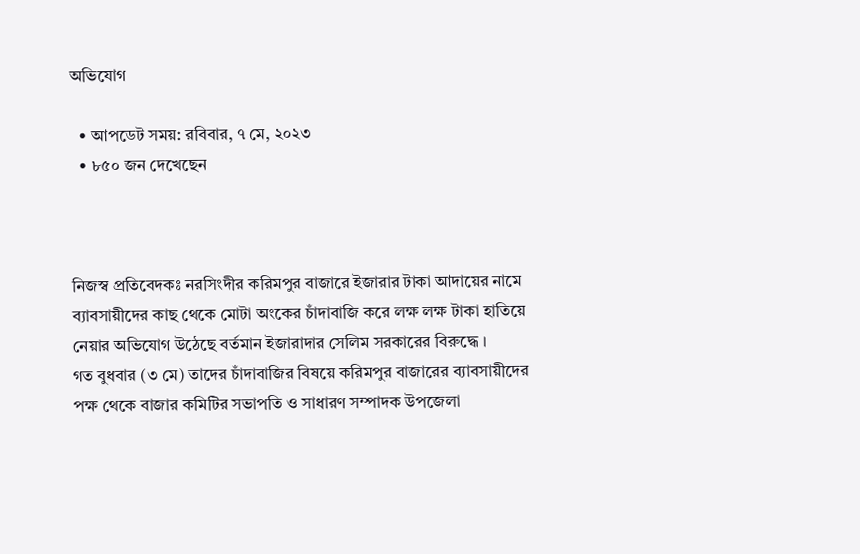অভিযোগ

  • আপডেট সময়: রবিবার, ৭ মে, ২০২৩
  • ৮৫০ জন দেখেছেন



নিজস্ব প্রতিবেদকঃ নরসিংদীর করিমপুর বাজারে ইজারার টাকা আদায়ের নামে ব্যাবসায়ীদের কাছ থেকে মোটা অংকের চাঁদাবাজি করে লক্ষ লক্ষ টাকা হাতিয়ে নেয়ার অভিযোগ উঠেছে বর্তমান ইজারাদার সেলিম সরকারের বিরুদ্ধে ।
গত বুধবার (৩ মে) তাদের চাঁদাবাজির বিষয়ে করিমপুর বাজারের ব্যাবসায়ীদের পক্ষ থেকে বাজার কমিটির সভাপতি ও সাধারণ সম্পাদক উপজেলা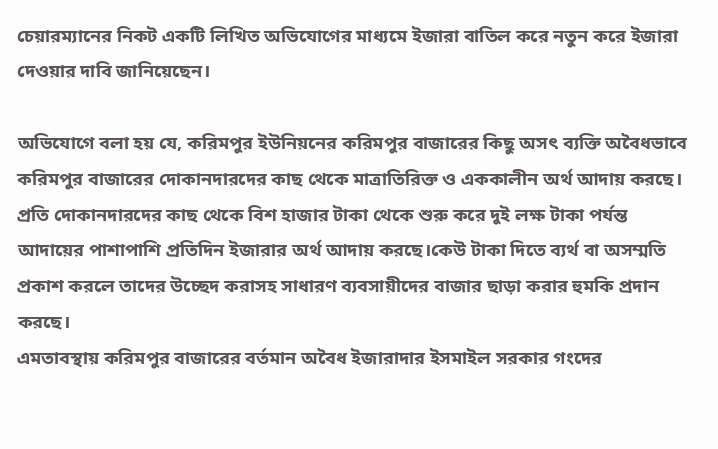চেয়ারম্যানের নিকট একটি লিখিত অভিযোগের মাধ্যমে ইজারা বাতিল করে নতুন করে ইজারা দেওয়ার দাবি জানিয়েছেন।

অভিযোগে বলা হয় যে, করিমপুর ইউনিয়নের করিমপুর বাজারের কিছু অসৎ ব্যক্তি অবৈধভাবে করিমপুর বাজারের দোকানদারদের কাছ থেকে মাত্রাতিরিক্ত ও এককালীন অর্থ আদায় করছে। প্রতি দোকানদারদের কাছ থেকে বিশ হাজার টাকা থেকে শুরু করে দুই লক্ষ টাকা পর্যন্ত আদায়ের পাশাপাশি প্রতিদিন ইজারার অর্থ আদায় করছে।কেউ টাকা দিতে ব্যর্থ বা অসম্মতি প্রকাশ করলে তাদের উচ্ছেদ করাসহ সাধারণ ব্যবসায়ীদের বাজার ছাড়া করার হুমকি প্রদান করছে।
এমতাবস্থায় করিমপুর বাজারের বর্তমান অবৈধ ইজারাদার ইসমাইল সরকার গংদের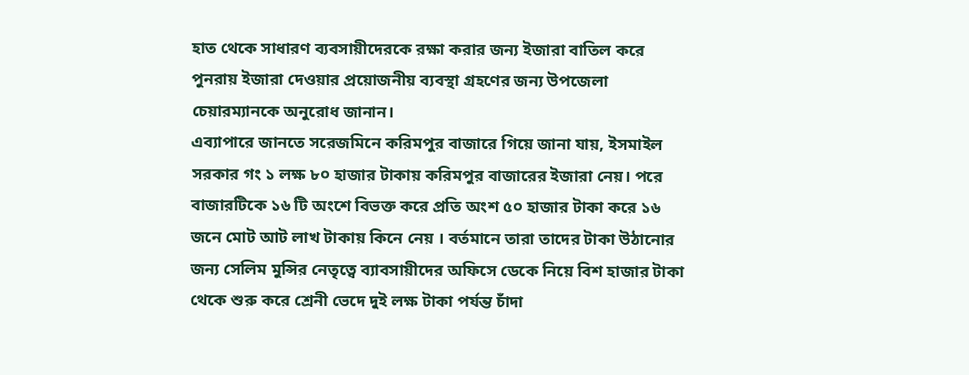হাত থেকে সাধারণ ব্যবসায়ীদেরকে রক্ষা করার জন্য ইজারা বাতিল করে পুনরায় ইজারা দেওয়ার প্রয়োজনীয় ব্যবস্থা গ্রহণের জন্য উপজেলা চেয়ারম্যানকে অনুরোধ জানান।
এব্যাপারে জানতে সরেজমিনে করিমপুর বাজারে গিয়ে জানা যায়, ইসমাইল সরকার গং ১ লক্ষ ৮০ হাজার টাকায় করিমপুর বাজারের ইজারা নেয়। পরে বাজারটিকে ১৬ টি অংশে বিভক্ত করে প্রতি অংশ ৫০ হাজার টাকা করে ১৬ জনে মোট আট লাখ টাকায় কিনে নেয় । বর্তমানে তারা তাদের টাকা উঠানোর জন্য সেলিম মুন্সির নেতৃত্বে ব্যাবসায়ীদের অফিসে ডেকে নিয়ে বিশ হাজার টাকা থেকে শুরু করে শ্রেনী ভেদে দুই লক্ষ টাকা পর্যন্ত চাঁদা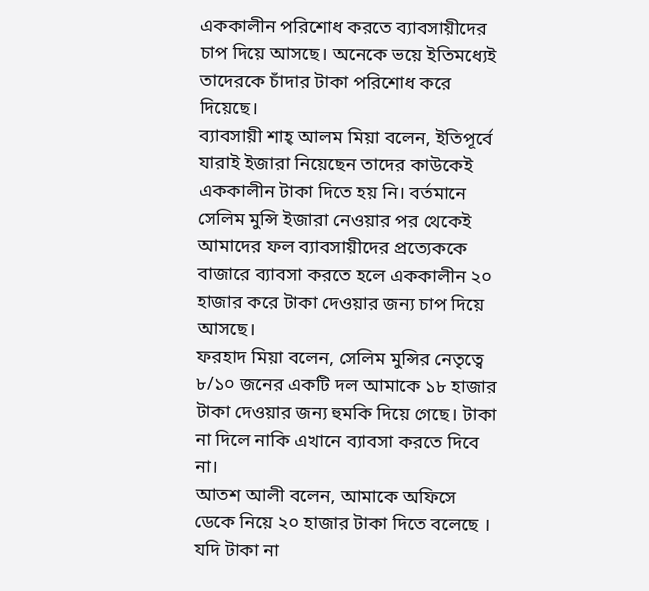এককালীন পরিশোধ করতে ব্যাবসায়ীদের চাপ দিয়ে আসছে। অনেকে ভয়ে ইতিমধ্যেই তাদেরকে চাঁদার টাকা পরিশোধ করে দিয়েছে।
ব্যাবসায়ী শাহ্ আলম মিয়া বলেন, ইতিপূর্বে যারাই ইজারা নিয়েছেন তাদের কাউকেই এককালীন টাকা দিতে হয় নি। বর্তমানে সেলিম মুন্সি ইজারা নেওয়ার পর থেকেই আমাদের ফল ব্যাবসায়ীদের প্রত্যেককে বাজারে ব্যাবসা করতে হলে এককালীন ২০ হাজার করে টাকা দেওয়ার জন্য চাপ দিয়ে আসছে।
ফরহাদ মিয়া বলেন, সেলিম মুন্সির নেতৃত্বে ৮/১০ জনের একটি দল আমাকে ১৮ হাজার টাকা দেওয়ার জন্য হুমকি দিয়ে গেছে। টাকা না দিলে নাকি এখানে ব্যাবসা করতে দিবে না।
আতশ আলী বলেন, আমাকে অফিসে ডেকে নিয়ে ২০ হাজার টাকা দিতে বলেছে । যদি টাকা না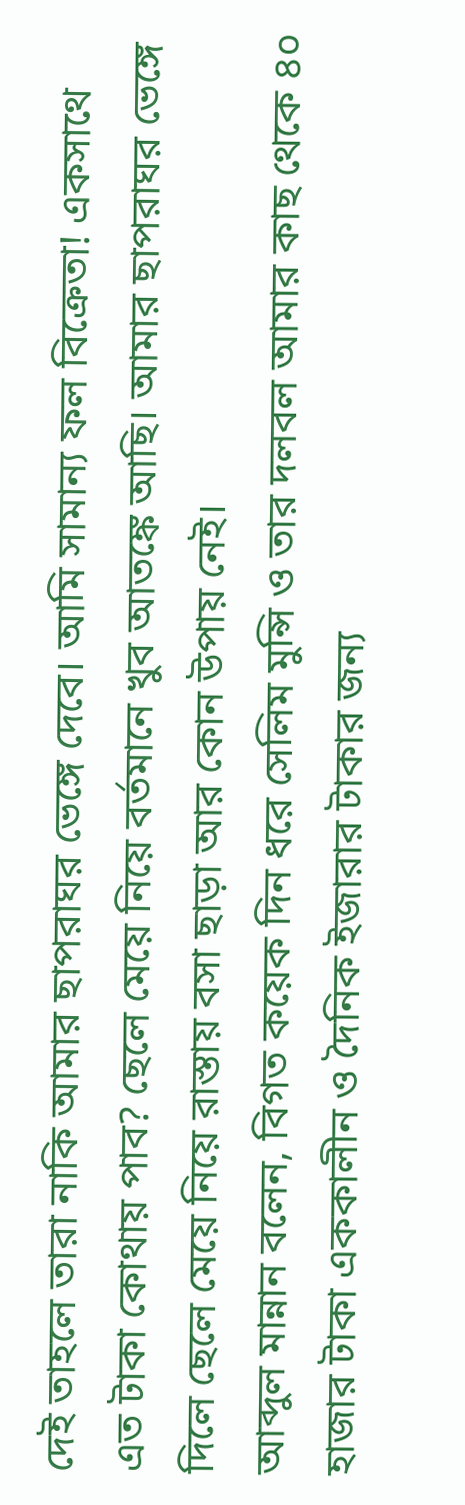দেই তাহলে তারা নাকি আমার ছাপরাঘর ভেঙ্গে দেবে। আমি সামান্য ফল বিক্রেতা! একসাথে এত টাকা কোথায় পাব? ছেলে মেয়ে নিয়ে বর্তমানে খুব আতঙ্কে আছি। আমার ছাপরাঘর ভেঙ্গে দিলে ছেলে মেয়ে নিয়ে রাস্তায় বসা ছাড়া আর কোন উপায় নেই।
আব্দুল মান্নান বলেন, বিগত কয়েক দিন ধরে সেলিম মুন্সি ও তার দলবল আমার কাছ থেকে ৪০ হাজার টাকা এককালীন ও দৈনিক ইজারার টাকার জন্য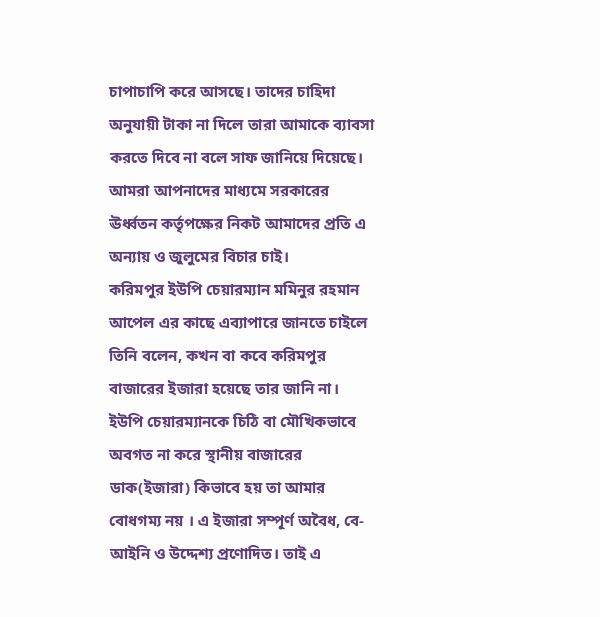চাপাচাপি করে আসছে। তাদের চাহিদা অনুযায়ী টাকা না দিলে তারা আমাকে ব্যাবসা করতে দিবে না বলে সাফ জানিয়ে দিয়েছে। আমরা আপনাদের মাধ্যমে সরকারের ঊর্ধ্বতন কর্তৃপক্ষের নিকট আমাদের প্রতি এ অন্যায় ও জুলুমের বিচার চাই।
করিমপুর ইউপি চেয়ারম্যান মমিনুর রহমান আপেল এর কাছে এব্যাপারে জানতে চাইলে তিনি বলেন, কখন বা কবে করিমপুর বাজারের ইজারা হয়েছে তার জানি না।
ইউপি চেয়ারম্যানকে চিঠি বা মৌখিকভাবে অবগত না করে স্থানীয় বাজারের ডাক(ইজারা) কিভাবে হয় তা আমার বোধগম্য নয় । এ ইজারা সম্পূর্ণ অবৈধ, বে-আইনি ও উদ্দেশ্য প্রণোদিত। তাই এ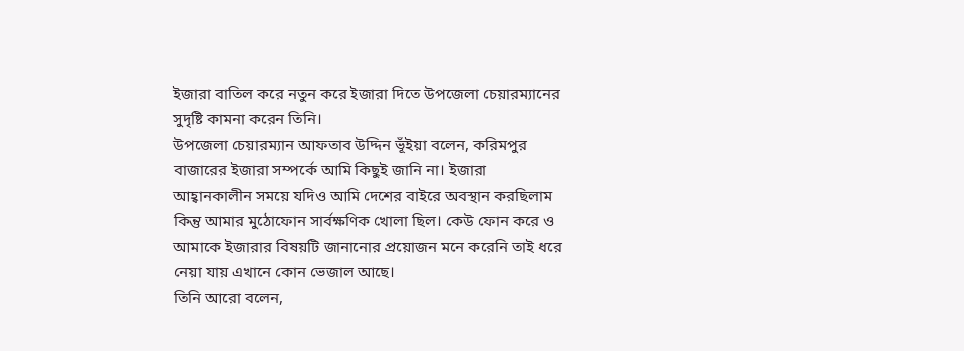ইজারা বাতিল করে নতুন করে ইজারা দিতে উপজেলা চেয়ারম্যানের সুদৃষ্টি কামনা করেন তিনি।
উপজেলা চেয়ারম্যান আফতাব উদ্দিন ভূঁইয়া বলেন, করিমপুর বাজারের ইজারা সম্পর্কে আমি কিছুই জানি না। ইজারা আহ্বানকালীন সময়ে যদিও আমি দেশের বাইরে অবস্থান করছিলাম কিন্তু আমার মুঠোফোন সার্বক্ষণিক খোলা ছিল। কেউ ফোন করে ও আমাকে ইজারার বিষয়টি জানানোর প্রয়োজন মনে করেনি তাই ধরে নেয়া যায় এখানে কোন ভেজাল আছে।
তিনি আরো বলেন,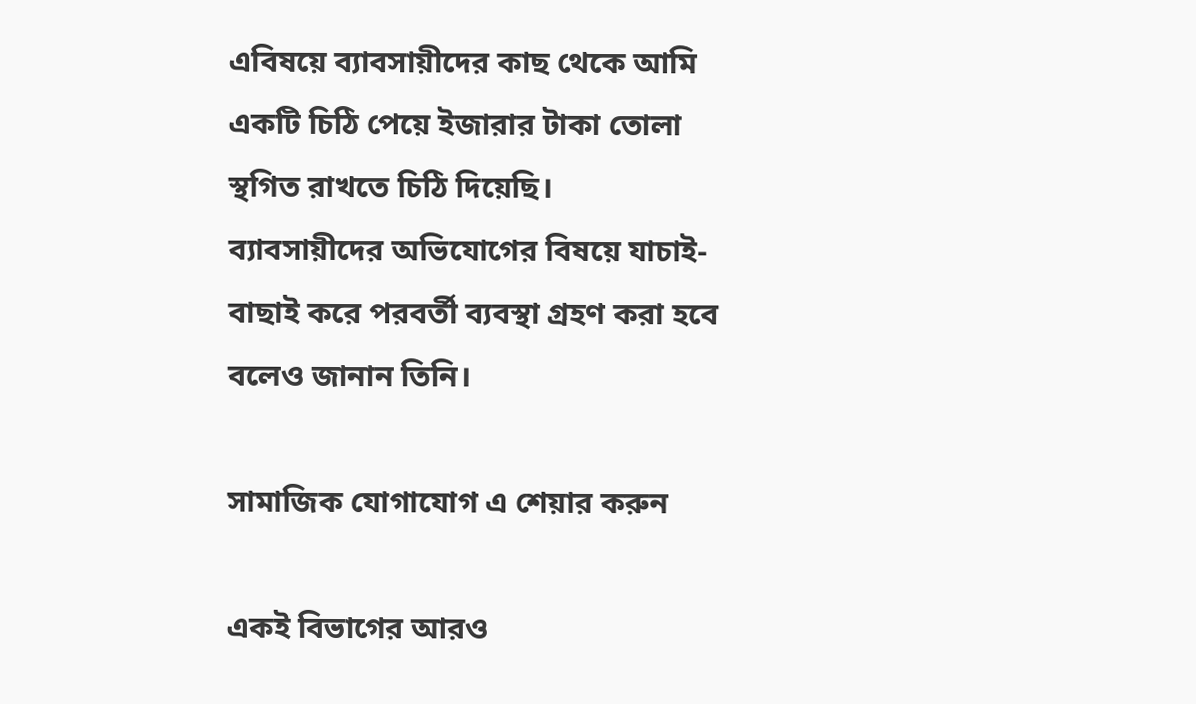এবিষয়ে ব্যাবসায়ীদের কাছ থেকে আমি একটি চিঠি পেয়ে ইজারার টাকা তোলা স্থগিত রাখতে চিঠি দিয়েছি।
ব্যাবসায়ীদের অভিযোগের বিষয়ে যাচাই-বাছাই করে পরবর্তী ব্যবস্থা গ্রহণ করা হবে বলেও জানান তিনি।

সামাজিক যোগাযোগ এ শেয়ার করুন

একই বিভাগের আরও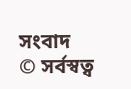সংবাদ
© সর্বস্বত্ব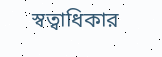স্বত্বাধিকার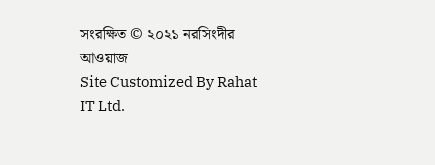সংরক্ষিত © ২০২১ নরসিংদীর আওয়াজ
Site Customized By Rahat IT Ltd.